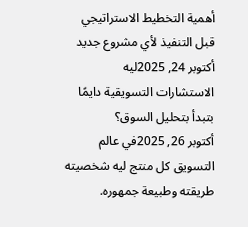أهمية التخطيط الاستراتيجي قبل التنفيذ لأي مشروع جديد
أكتوبر 24, 2025ليه الاستشارات التسويقية دايمًا بتبدأ بتحليل السوق؟
أكتوبر 26, 2025في عالم التسويق كل منتج ليه شخصيته طريقته وطبيعة جمهوره.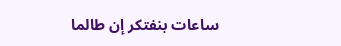ساعات بنفتكر إن طالما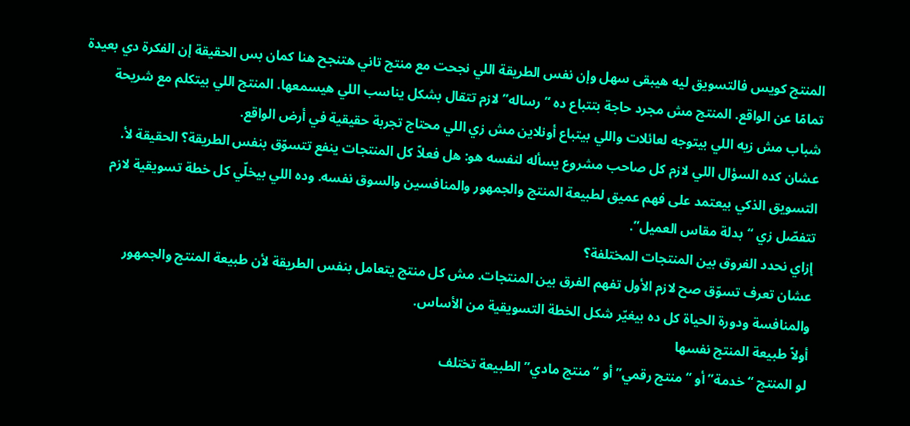المنتج كويس فالتسويق ليه هيبقى سهل وإن نفس الطريقة اللي نجحت مع منتج تاني هتنجح هنا كمان بس الحقيقة إن الفكرة دي بعيدة تمامًا عن الواقع. المنتج مش مجرد حاجة بتتباع ده “رساله” لازم تتقال بشكل يناسب اللي هيسمعها. المنتج اللي بيتكلم مع شريحة شباب مش زيه اللي بيتوجه لعائلات واللي بيتباع أونلاين مش زي اللي محتاج تجربة حقيقية في أرض الواقع.
عشان كده السؤال اللي لازم كل صاحب مشروع يسأله لنفسه هو: هل فعلاً كل المنتجات ينفع تتسوّق بنفس الطريقة؟ الحقيقة لأ. التسويق الذكي بيعتمد على فهم عميق لطبيعة المنتج والجمهور والمنافسين والسوق نفسه. وده اللي بيخلّي كل خطة تسويقية لازم تتفصّل زي “بدلة مقاس العميل”.
إزاي نحدد الفروق بين المنتجات المختلفة؟
عشان تعرف تسوّق صح لازم الأول تفهم الفرق بين المنتجات. مش كل منتج يتعامل بنفس الطريقة لأن طبيعة المنتج والجمهور والمنافسة ودورة الحياة كل ده بيغيّر شكل الخطة التسويقية من الأساس.
أولاً طبيعة المنتج نفسها
لو المنتج “خدمة” أو “منتج رقمي” أو “منتج مادي” الطبيعة تختلف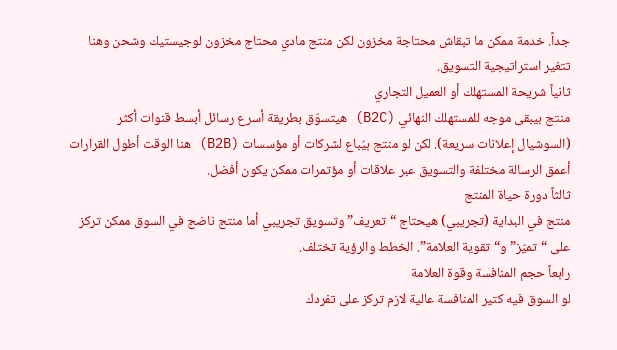جداً. خدمة ممكن ما تبقاش محتاجة مخزون لكن منتج مادي محتاج مخزون لوجيستيك وشحن وهنا تتغير استراتيجية التسويق.
ثانياً شريحة المستهلك أو العميل التجاري
منتج بيبقى موجه للمستهلك النهائي (B2C) هيتسوّق بطريقة أسرع رسائل أبسط قنوات أكثر (السوشيال إعلانات سريعة). لكن لو منتج بيُباع لشركات أو مؤسسات (B2B) هنا الوقت أطول القرارات أعمق الرسالة مختلفة والتسويق عبر علاقات أو مؤتمرات ممكن يكون أفضل.
ثالثاً دورة حياة المنتج
منتج في البداية (تجريبي) هيحتاج “تعريف” وتسويق تجريبي أما منتج ناضج في السوق ممكن تركز على “تميّز” و“تقوية العلامة”. الخطط والرؤية تختلف.
رابعاً حجم المنافسة وقوة العلامة
لو السوق فيه كتير المنافسة عالية لازم تركز على تفردك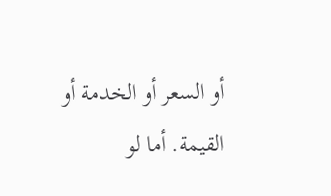أو السعر أو الخدمة أو القيمة. أما لو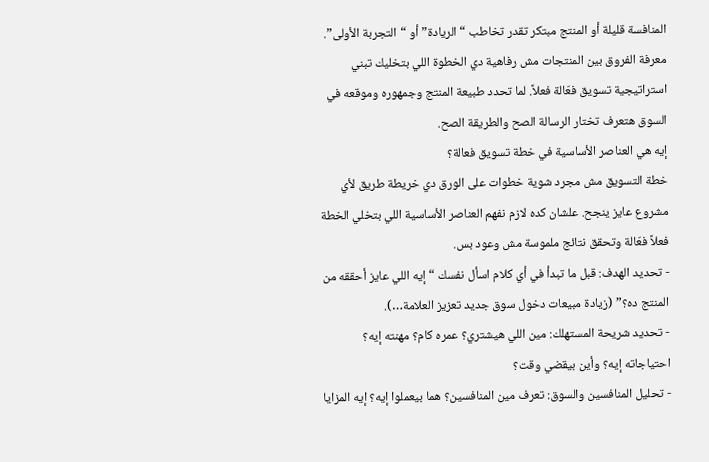المنافسة قليلة أو المنتج مبتكر تقدر تخاطب “الريادة” أو “التجربة الأولى”.
معرفة الفروق بين المنتجات مش رفاهية دي الخطوة اللي بتخليك تبني استراتيجية تسويق فعّالة فعلاً. لما تحدد طبيعة المنتج وجمهوره وموقعه في السوق هتعرف تختار الرسالة الصح والطريقة الصح.
إيه هي العناصر الأساسية في خطة تسويق فعالة؟
خطة التسويق مش مجرد شوية خطوات على الورق دي خريطة طريق لأي مشروع عايز ينجح. علشان كده لازم نفهم العناصر الأساسية اللي بتخلي الخطة فعلاً فعّالة وتحقق نتائج ملموسة مش وعود بس.
- تحديد الهدف: قبل ما تبدأ في أي كلام اسأل نفسك “إيه اللي عايز أحققه من المنتج ده؟” (زيادة مبيعات دخول سوق جديد تعزيز العلامة…).
- تحديد شريحة المستهلك: مين اللي هيشتري؟ عمره كام؟ مهنته إيه؟ احتياجاته إيه؟ وأين بيقضي وقت؟
- تحليل المنافسين والسوق: تعرف مين المنافسين؟ هما بيعملوا إيه؟ إيه المزايا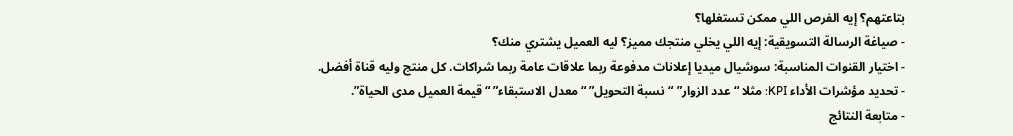بتاعتهم؟ إيه الفرص اللي ممكن تستغلها؟
- صياغة الرسالة التسويقية: إيه اللي يخلي منتجك مميز؟ ليه العميل يشتري منك؟
- اختيار القنوات المناسبة: سوشيال ميديا إعلانات مدفوعة ربما علاقات عامة ربما شراكات. كل منتج وليه قناة أفضل.
- تحديد مؤشرات الأداء KPI: مثلا “عدد الزوار” “نسبة التحويل” “معدل الاستبقاء” “قيمة العميل مدى الحياة”.
- متابعة النتائج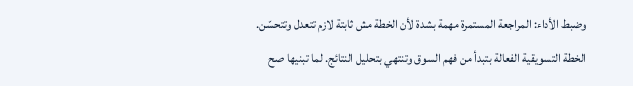وضبط الأداء: المراجعة المستمرة مهمة بشدة لأن الخطة مش ثابتة لازم تتعدل وتتحسّن.
الخطة التسويقية الفعالة بتبدأ من فهم السوق وتنتهي بتحليل النتائج. لما تبنيها صح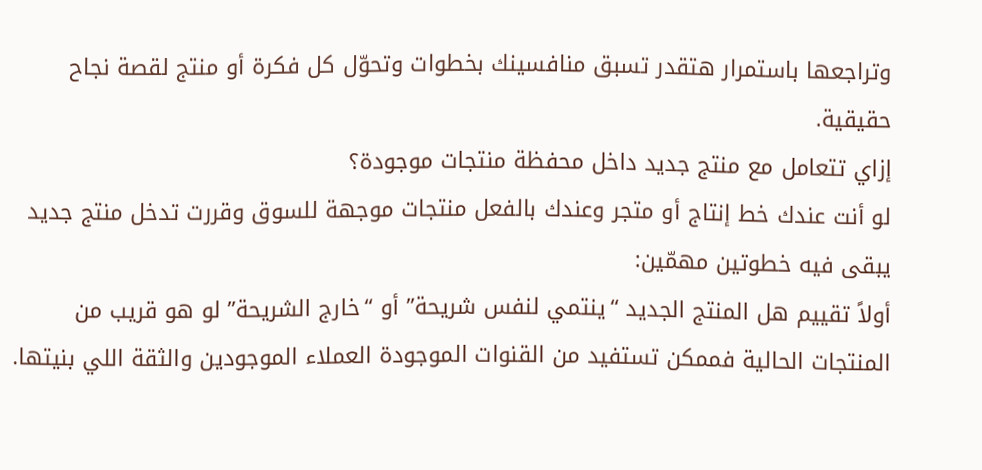وتراجعها باستمرار هتقدر تسبق منافسينك بخطوات وتحوّل كل فكرة أو منتج لقصة نجاح حقيقية.
إزاي تتعامل مع منتج جديد داخل محفظة منتجات موجودة؟
لو أنت عندك خط إنتاج أو متجر وعندك بالفعل منتجات موجهة للسوق وقررت تدخل منتج جديد يبقى فيه خطوتين مهمّين:
أولاً تقييم هل المنتج الجديد “ينتمي لنفس شريحة” أو “خارج الشريحة” لو هو قريب من المنتجات الحالية فممكن تستفيد من القنوات الموجودة العملاء الموجودين والثقة اللي بنيتها.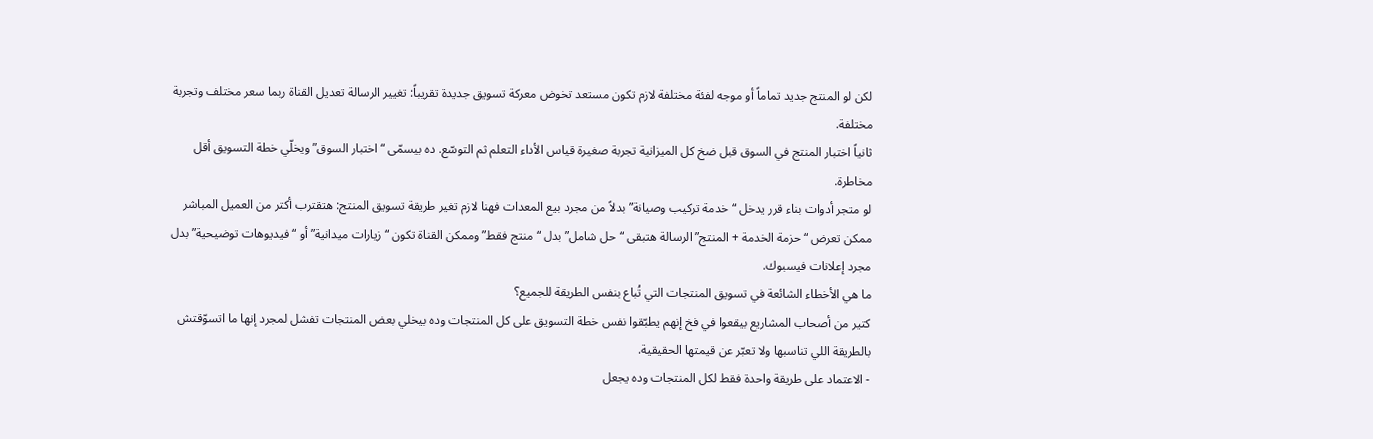لكن لو المنتج جديد تماماً أو موجه لفئة مختلفة لازم تكون مستعد تخوض معركة تسويق جديدة تقريباً: تغيير الرسالة تعديل القناة ربما سعر مختلف وتجربة مختلفة.
ثانياً اختبار المنتج في السوق قبل ضخ كل الميزانية تجربة صغيرة قياس الأداء التعلم ثم التوسّع. ده بيسمّى “اختبار السوق” ويخلّي خطة التسويق أقل مخاطرة.
لو متجر أدوات بناء قرر يدخل “خدمة تركيب وصيانة” بدلاً من مجرد بيع المعدات فهنا لازم تغير طريقة تسويق المنتج: هتقترب أكتر من العميل المباشر ممكن تعرض “حزمة الخدمة + المنتج” الرسالة هتبقى “حل شامل” بدل “منتج فقط” وممكن القناة تكون “زيارات ميدانية” أو “فيديوهات توضيحية” بدل مجرد إعلانات فيسبوك.
ما هي الأخطاء الشائعة في تسويق المنتجات التي تُباع بنفس الطريقة للجميع؟
كتير من أصحاب المشاريع بيقعوا في فخ إنهم يطبّقوا نفس خطة التسويق على كل المنتجات وده بيخلي بعض المنتجات تفشل لمجرد إنها ما اتسوّقتش بالطريقة اللي تناسبها ولا تعبّر عن قيمتها الحقيقية.
- الاعتماد على طريقة واحدة فقط لكل المنتجات وده يجعل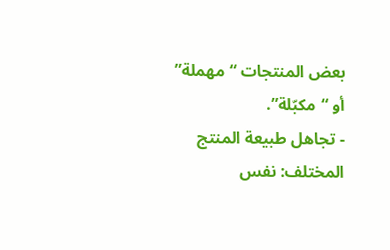بعض المنتجات “مهملة” أو “مكبّلة”.
- تجاهل طبيعة المنتج المختلف: نفس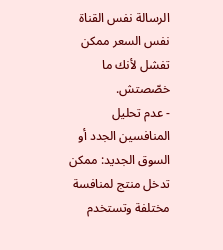الرسالة نفس القناة نفس السعر ممكن تفشل لأنك ما خصّصتش.
- عدم تحليل المنافسين الجدد أو السوق الجديد: ممكن تدخل منتج لمنافسة مختلفة وتستخدم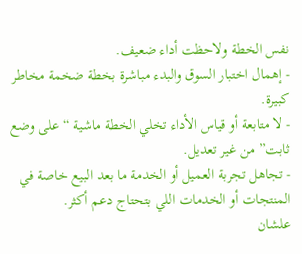نفس الخطة ولاحظت أداء ضعيف.
- إهمال اختبار السوق والبدء مباشرة بخطة ضخمة مخاطر كبيرة.
- لا متابعة أو قياس الأداء تخلي الخطة ماشية “على وضع ثابت” من غير تعديل.
- تجاهل تجربة العميل أو الخدمة ما بعد البيع خاصة في المنتجات أو الخدمات اللي بتحتاج دعم أكثر.
علشان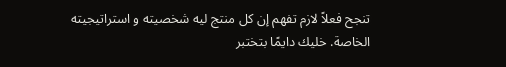تنجح فعلاً لازم تفهم إن كل منتج ليه شخصيته و استراتيجيته الخاصة. خليك دايمًا بتختبر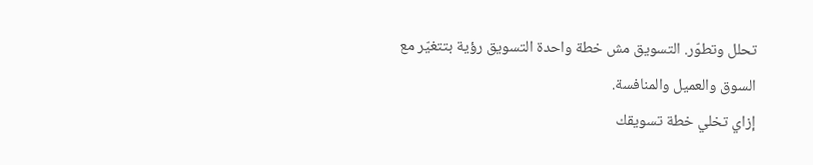تحلل وتطوّر. التسويق مش خطة واحدة التسويق رؤية بتتغيّر مع السوق والعميل والمنافسة.
إزاي تخلي خطة تسويقك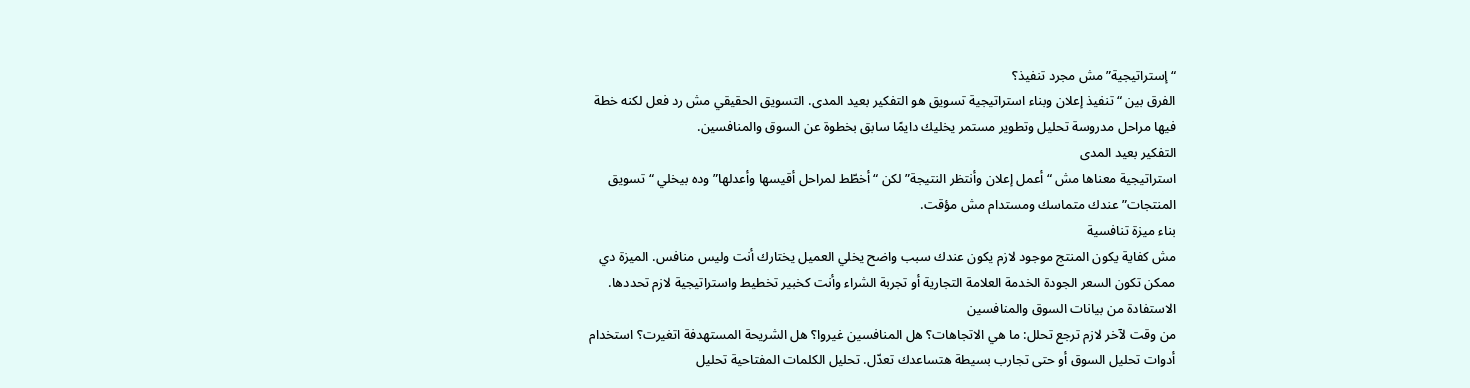“إستراتيجية” مش مجرد تنفيذ؟
الفرق بين “تنفيذ إعلان وبناء استراتيجية تسويق هو التفكير بعيد المدى. التسويق الحقيقي مش رد فعل لكنه خطة فيها مراحل مدروسة تحليل وتطوير مستمر يخليك دايمًا سابق بخطوة عن السوق والمنافسين.
التفكير بعيد المدى
استراتيجية معناها مش “أعمل إعلان وأنتظر النتيجة” لكن “أخطّط لمراحل أقيسها وأعدلها” وده بيخلي “تسويق المنتجات” عندك متماسك ومستدام مش مؤقت.
بناء ميزة تنافسية
مش كفاية يكون المنتج موجود لازم يكون عندك سبب واضح يخلي العميل يختارك أنت وليس منافس. الميزة دي ممكن تكون السعر الجودة الخدمة العلامة التجارية أو تجربة الشراء وأنت كخبير تخطيط واستراتيجية لازم تحددها.
الاستفادة من بيانات السوق والمنافسين
من وقت لآخر لازم ترجع تحلل: ما هي الاتجاهات؟ هل المنافسين غيروا؟ هل الشريحة المستهدفة اتغيرت؟ استخدام أدوات تحليل السوق أو حتى تجارب بسيطة هتساعدك تعدّل. تحليل الكلمات المفتاحية تحليل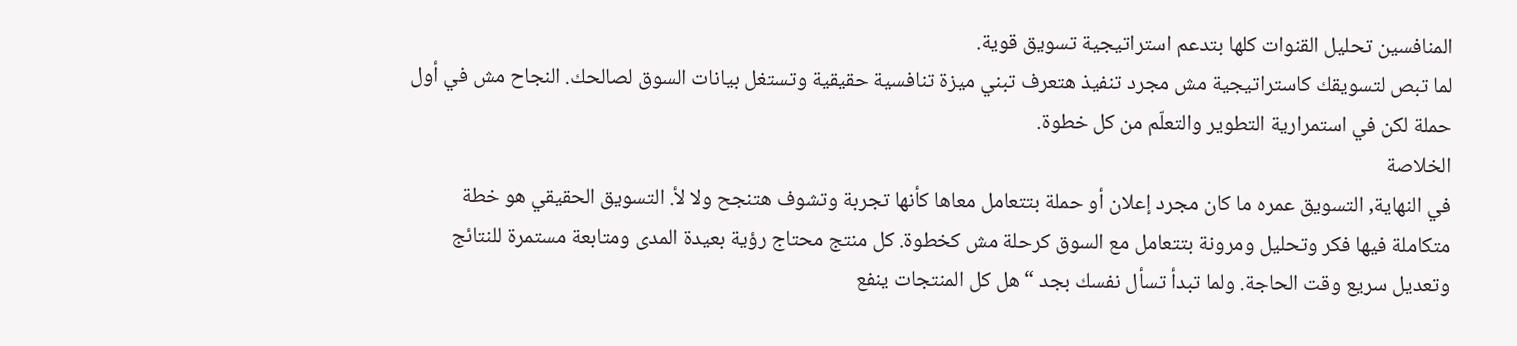المنافسين تحليل القنوات كلها بتدعم استراتيجية تسويق قوية.
لما تبص لتسويقك كاستراتيجية مش مجرد تنفيذ هتعرف تبني ميزة تنافسية حقيقية وتستغل بيانات السوق لصالحك. النجاح مش في أول حملة لكن في استمرارية التطوير والتعلّم من كل خطوة.
الخلاصة
في النهاية, التسويق عمره ما كان مجرد إعلان أو حملة بتتعامل معاها كأنها تجربة وتشوف هتنجح ولا لأ. التسويق الحقيقي هو خطة متكاملة فيها فكر وتحليل ومرونة بتتعامل مع السوق كرحلة مش كخطوة. كل منتج محتاج رؤية بعيدة المدى ومتابعة مستمرة للنتائج وتعديل سريع وقت الحاجة. ولما تبدأ تسأل نفسك بجد “هل كل المنتجات ينفع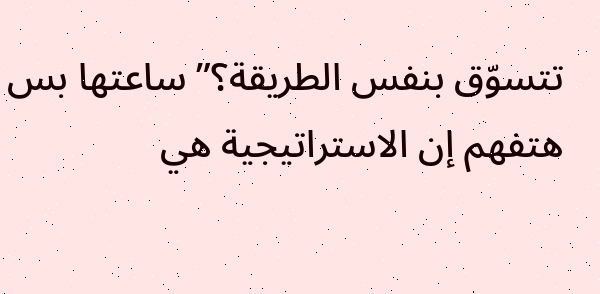تتسوّق بنفس الطريقة؟” ساعتها بس هتفهم إن الاستراتيجية هي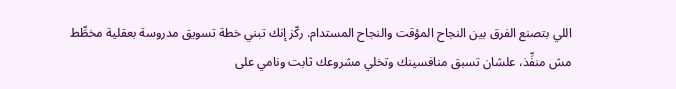اللي بتصنع الفرق بين النجاح المؤقت والنجاح المستدام. ركّز إنك تبني خطة تسويق مدروسة بعقلية مخطِّط مش منفِّذ، علشان تسبق منافسينك وتخلي مشروعك ثابت ونامي على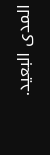المدى البعيد.